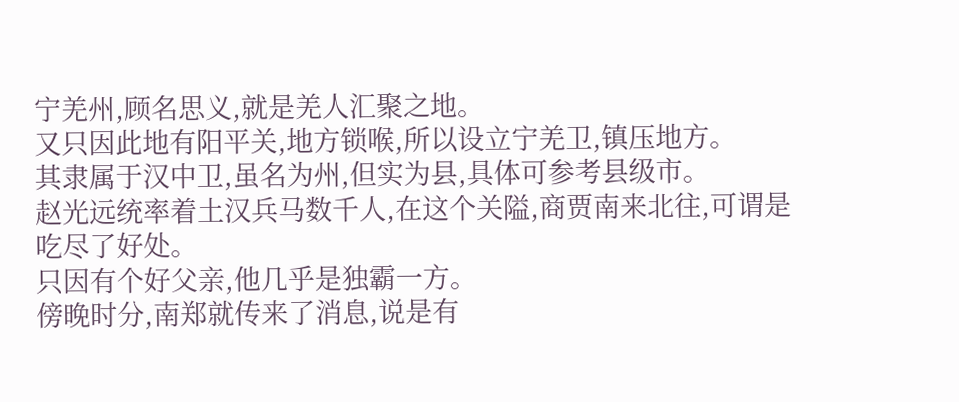宁羌州,顾名思义,就是羌人汇聚之地。
又只因此地有阳平关,地方锁喉,所以设立宁羌卫,镇压地方。
其隶属于汉中卫,虽名为州,但实为县,具体可参考县级市。
赵光远统率着土汉兵马数千人,在这个关隘,商贾南来北往,可谓是吃尽了好处。
只因有个好父亲,他几乎是独霸一方。
傍晚时分,南郑就传来了消息,说是有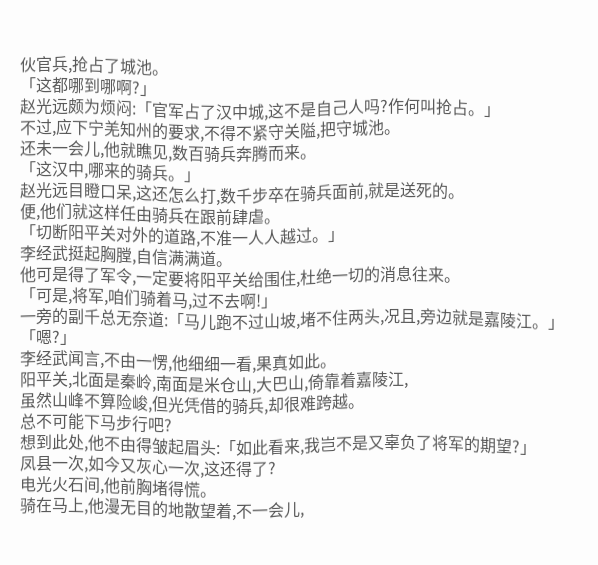伙官兵,抢占了城池。
「这都哪到哪啊?」
赵光远颇为烦闷:「官军占了汉中城,这不是自己人吗?作何叫抢占。」
不过,应下宁羌知州的要求,不得不紧守关隘,把守城池。
还未一会儿,他就瞧见,数百骑兵奔腾而来。
「这汉中,哪来的骑兵。」
赵光远目瞪口呆,这还怎么打,数千步卒在骑兵面前,就是送死的。
便,他们就这样任由骑兵在跟前肆虐。
「切断阳平关对外的道路,不准一人人越过。」
李经武挺起胸膛,自信满满道。
他可是得了军令,一定要将阳平关给围住,杜绝一切的消息往来。
「可是,将军,咱们骑着马,过不去啊!」
一旁的副千总无奈道:「马儿跑不过山坡,堵不住两头,况且,旁边就是嘉陵江。」
「嗯?」
李经武闻言,不由一愣,他细细一看,果真如此。
阳平关,北面是秦岭,南面是米仓山,大巴山,倚靠着嘉陵江,
虽然山峰不算险峻,但光凭借的骑兵,却很难跨越。
总不可能下马步行吧?
想到此处,他不由得皱起眉头:「如此看来,我岂不是又辜负了将军的期望?」
凤县一次,如今又灰心一次,这还得了?
电光火石间,他前胸堵得慌。
骑在马上,他漫无目的地散望着,不一会儿,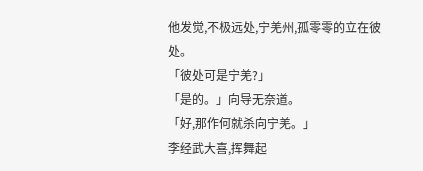他发觉,不极远处,宁羌州,孤零零的立在彼处。
「彼处可是宁羌?」
「是的。」向导无奈道。
「好,那作何就杀向宁羌。」
李经武大喜,挥舞起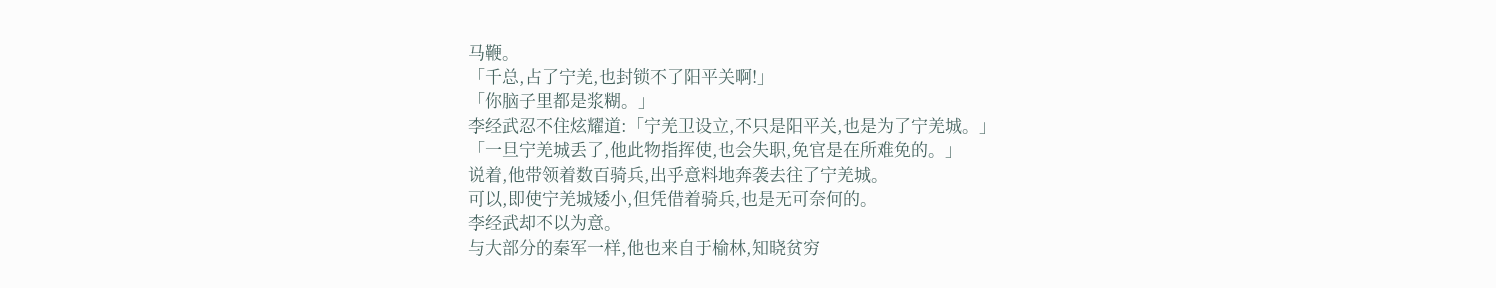马鞭。
「千总,占了宁羌,也封锁不了阳平关啊!」
「你脑子里都是浆糊。」
李经武忍不住炫耀道:「宁羌卫设立,不只是阳平关,也是为了宁羌城。」
「一旦宁羌城丢了,他此物指挥使,也会失职,免官是在所难免的。」
说着,他带领着数百骑兵,出乎意料地奔袭去往了宁羌城。
可以,即使宁羌城矮小,但凭借着骑兵,也是无可奈何的。
李经武却不以为意。
与大部分的秦军一样,他也来自于榆林,知晓贫穷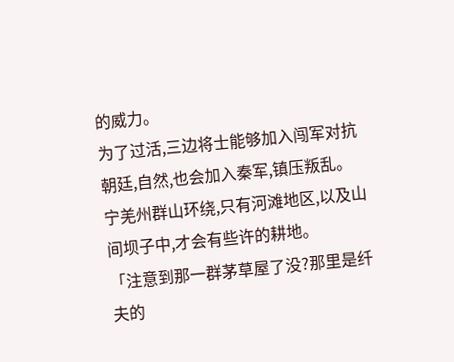的威力。
为了过活,三边将士能够加入闯军对抗朝廷,自然,也会加入秦军,镇压叛乱。
宁羌州群山环绕,只有河滩地区,以及山间坝子中,才会有些许的耕地。
「注意到那一群茅草屋了没?那里是纤夫的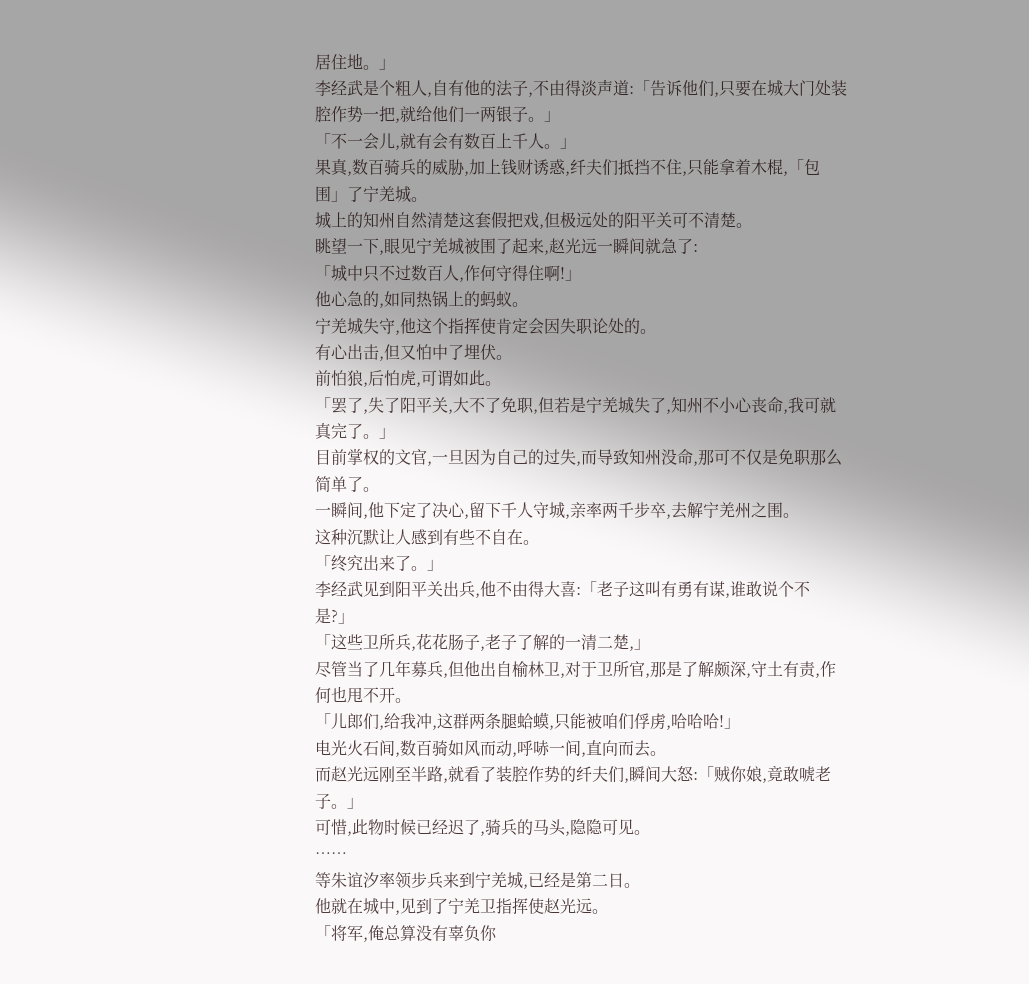居住地。」
李经武是个粗人,自有他的法子,不由得淡声道:「告诉他们,只要在城大门处装腔作势一把,就给他们一两银子。」
「不一会儿,就有会有数百上千人。」
果真,数百骑兵的威胁,加上钱财诱惑,纤夫们抵挡不住,只能拿着木棍,「包围」了宁羌城。
城上的知州自然清楚这套假把戏,但极远处的阳平关可不清楚。
眺望一下,眼见宁羌城被围了起来,赵光远一瞬间就急了:
「城中只不过数百人,作何守得住啊!」
他心急的,如同热锅上的蚂蚁。
宁羌城失守,他这个指挥使肯定会因失职论处的。
有心出击,但又怕中了埋伏。
前怕狼,后怕虎,可谓如此。
「罢了,失了阳平关,大不了免职,但若是宁羌城失了,知州不小心丧命,我可就真完了。」
目前掌权的文官,一旦因为自己的过失,而导致知州没命,那可不仅是免职那么简单了。
一瞬间,他下定了决心,留下千人守城,亲率两千步卒,去解宁羌州之围。
这种沉默让人感到有些不自在。
「终究出来了。」
李经武见到阳平关出兵,他不由得大喜:「老子这叫有勇有谋,谁敢说个不是?」
「这些卫所兵,花花肠子,老子了解的一清二楚,」
尽管当了几年募兵,但他出自榆林卫,对于卫所官,那是了解颇深,守土有责,作何也甩不开。
「儿郎们,给我冲,这群两条腿蛤蟆,只能被咱们俘虏,哈哈哈!」
电光火石间,数百骑如风而动,呼哧一间,直向而去。
而赵光远刚至半路,就看了装腔作势的纤夫们,瞬间大怒:「贼你娘,竟敢唬老子。」
可惜,此物时候已经迟了,骑兵的马头,隐隐可见。
……
等朱谊汐率领步兵来到宁羌城,已经是第二日。
他就在城中,见到了宁羌卫指挥使赵光远。
「将军,俺总算没有辜负你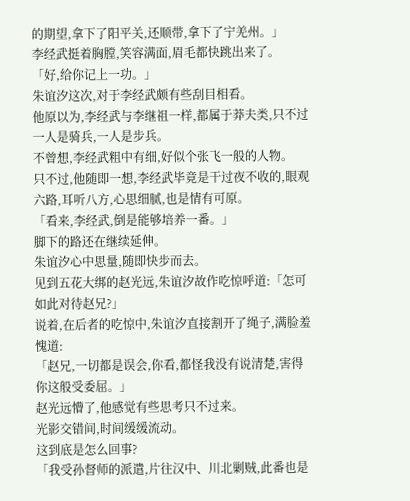的期望,拿下了阳平关,还顺带,拿下了宁羌州。」
李经武挺着胸膛,笑容满面,眉毛都快跳出来了。
「好,给你记上一功。」
朱谊汐这次,对于李经武颇有些刮目相看。
他原以为,李经武与李继祖一样,都属于莽夫类,只不过一人是骑兵,一人是步兵。
不曾想,李经武粗中有细,好似个张飞一般的人物。
只不过,他随即一想,李经武毕竟是干过夜不收的,眼观六路,耳听八方,心思细腻,也是情有可原。
「看来,李经武,倒是能够培养一番。」
脚下的路还在继续延伸。
朱谊汐心中思量,随即快步而去。
见到五花大绑的赵光远,朱谊汐故作吃惊呼道:「怎可如此对待赵兄?」
说着,在后者的吃惊中,朱谊汐直接割开了绳子,满脸羞愧道:
「赵兄,一切都是误会,你看,都怪我没有说清楚,害得你这般受委屈。」
赵光远懵了,他感觉有些思考只不过来。
光影交错间,时间缓缓流动。
这到底是怎么回事?
「我受孙督师的派遣,片往汉中、川北剿贼,此番也是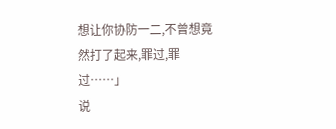想让你协防一二,不曾想竟然打了起来,罪过,罪过……」
说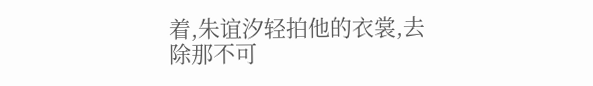着,朱谊汐轻拍他的衣裳,去除那不可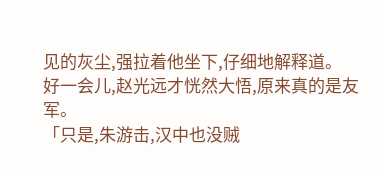见的灰尘,强拉着他坐下,仔细地解释道。
好一会儿,赵光远才恍然大悟,原来真的是友军。
「只是,朱游击,汉中也没贼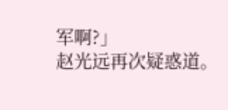军啊?」
赵光远再次疑惑道。